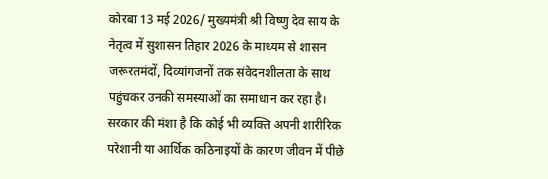कोरबा 13 मई 2026/ मुख्यमंत्री श्री विष्णु देव साय के नेतृत्व में सुशासन तिहार 2026 के माध्यम से शासन जरूरतमंदों, दिव्यांगजनों तक संवेदनशीलता के साथ पहुंचकर उनकी समस्याओं का समाधान कर रहा है। सरकार की मंशा है कि कोई भी व्यक्ति अपनी शारीरिक परेशानी या आर्थिक कठिनाइयों के कारण जीवन में पीछे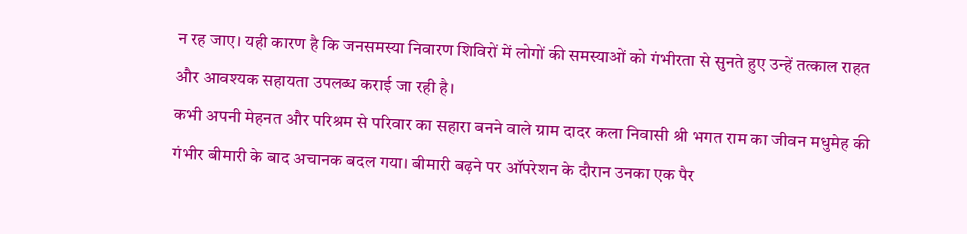न रह जाए। यही कारण है कि जनसमस्या निवारण शिविरों में लोगों की समस्याओं को गंभीरता से सुनते हुए उन्हें तत्काल राहत और आवश्यक सहायता उपलब्ध कराई जा रही है।
कभी अपनी मेहनत और परिश्रम से परिवार का सहारा बनने वाले ग्राम दादर कला निवासी श्री भगत राम का जीवन मधुमेह की गंभीर बीमारी के बाद अचानक बदल गया। बीमारी बढ़ने पर ऑपरेशन के दौरान उनका एक पैर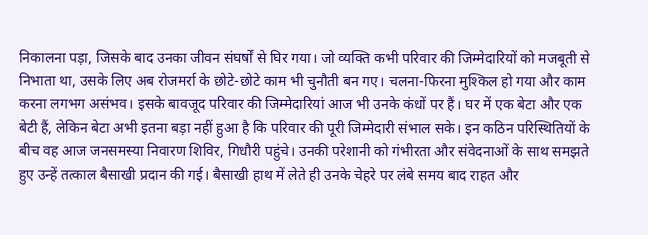निकालना पड़ा, जिसके बाद उनका जीवन संघर्षों से घिर गया। जो व्यक्ति कभी परिवार की जिम्मेदारियों को मजबूती से निभाता था, उसके लिए अब रोजमर्रा के छोटे-छोटे काम भी चुनौती बन गए। चलना-फिरना मुश्किल हो गया और काम करना लगभग असंभव। इसके बावजूद परिवार की जिम्मेदारियां आज भी उनके कंधों पर हैं। घर में एक बेटा और एक बेटी हैं, लेकिन बेटा अभी इतना बड़ा नहीं हुआ है कि परिवार की पूरी जिम्मेदारी संभाल सके। इन कठिन परिस्थितियों के बीच वह आज जनसमस्या निवारण शिविर, गिधौरी पहुंचे। उनकी परेशानी को गंभीरता और संवेदनाओं के साथ समझते हुए उन्हें तत्काल बैसाखी प्रदान की गई। बैसाखी हाथ में लेते ही उनके चेहरे पर लंबे समय बाद राहत और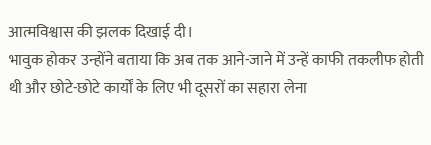आत्मविश्वास की झलक दिखाई दी।
भावुक होकर उन्होंने बताया कि अब तक आने-जाने में उन्हें काफी तकलीफ होती थी और छोटे-छोटे कार्यों के लिए भी दूसरों का सहारा लेना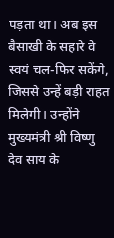पड़ता था। अब इस बैसाखी के सहारे वे स्वयं चल-फिर सकेंगे, जिससे उन्हें बड़ी राहत मिलेगी। उन्होंने मुख्यमंत्री श्री विष्णु देव साय के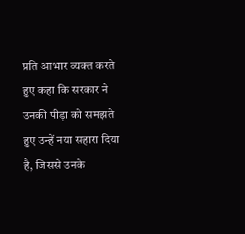प्रति आभार व्यक्त करते हुए कहा कि सरकार ने उनकी पीड़ा को समझते हुए उन्हें नया सहारा दिया है, जिससे उनके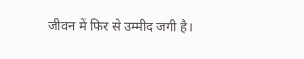जीवन में फिर से उम्मीद जगी है।